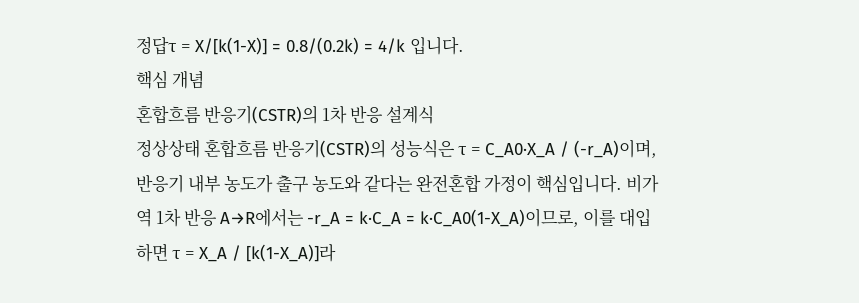정답τ = X/[k(1-X)] = 0.8/(0.2k) = 4/k 입니다.
핵심 개념
혼합흐름 반응기(CSTR)의 1차 반응 설계식
정상상태 혼합흐름 반응기(CSTR)의 성능식은 τ = C_A0·X_A / (-r_A)이며, 반응기 내부 농도가 출구 농도와 같다는 완전혼합 가정이 핵심입니다. 비가역 1차 반응 A→R에서는 -r_A = k·C_A = k·C_A0(1-X_A)이므로, 이를 대입하면 τ = X_A / [k(1-X_A)]라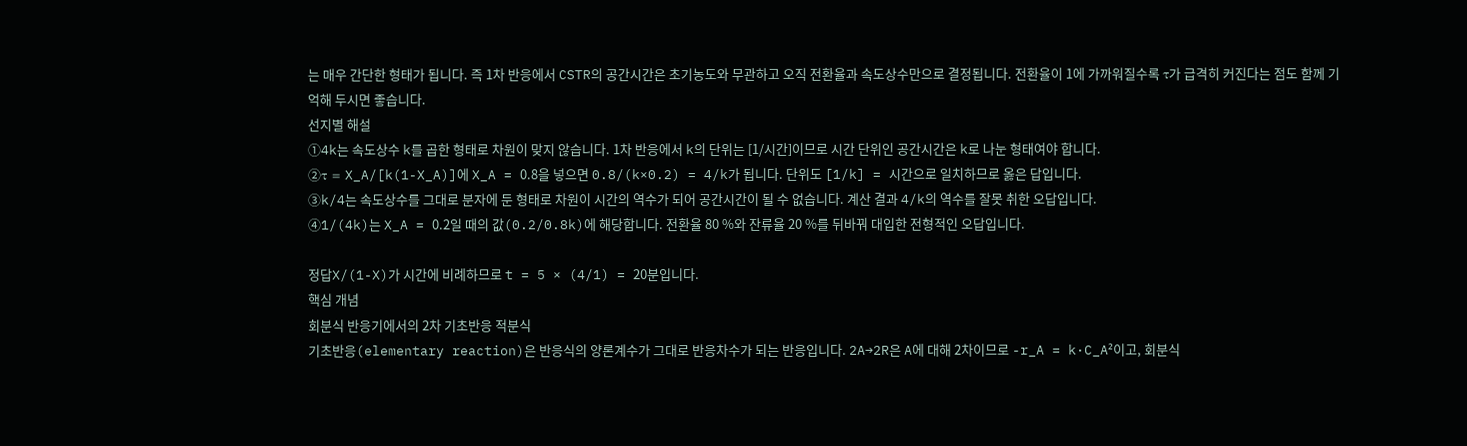는 매우 간단한 형태가 됩니다. 즉 1차 반응에서 CSTR의 공간시간은 초기농도와 무관하고 오직 전환율과 속도상수만으로 결정됩니다. 전환율이 1에 가까워질수록 τ가 급격히 커진다는 점도 함께 기억해 두시면 좋습니다.
선지별 해설
①4k는 속도상수 k를 곱한 형태로 차원이 맞지 않습니다. 1차 반응에서 k의 단위는 [1/시간]이므로 시간 단위인 공간시간은 k로 나눈 형태여야 합니다.
②τ = X_A/[k(1-X_A)]에 X_A = 0.8을 넣으면 0.8/(k×0.2) = 4/k가 됩니다. 단위도 [1/k] = 시간으로 일치하므로 옳은 답입니다.
③k/4는 속도상수를 그대로 분자에 둔 형태로 차원이 시간의 역수가 되어 공간시간이 될 수 없습니다. 계산 결과 4/k의 역수를 잘못 취한 오답입니다.
④1/(4k)는 X_A = 0.2일 때의 값(0.2/0.8k)에 해당합니다. 전환율 80 %와 잔류율 20 %를 뒤바꿔 대입한 전형적인 오답입니다.

정답X/(1-X)가 시간에 비례하므로 t = 5 × (4/1) = 20분입니다.
핵심 개념
회분식 반응기에서의 2차 기초반응 적분식
기초반응(elementary reaction)은 반응식의 양론계수가 그대로 반응차수가 되는 반응입니다. 2A→2R은 A에 대해 2차이므로 -r_A = k·C_A²이고, 회분식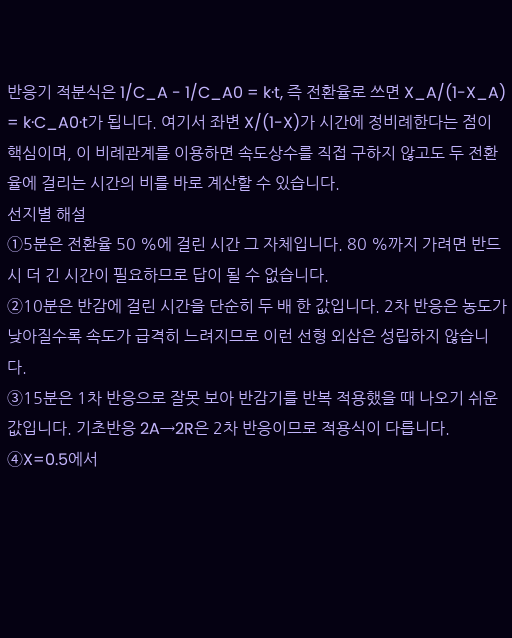반응기 적분식은 1/C_A - 1/C_A0 = k·t, 즉 전환율로 쓰면 X_A/(1-X_A) = k·C_A0·t가 됩니다. 여기서 좌변 X/(1-X)가 시간에 정비례한다는 점이 핵심이며, 이 비례관계를 이용하면 속도상수를 직접 구하지 않고도 두 전환율에 걸리는 시간의 비를 바로 계산할 수 있습니다.
선지별 해설
①5분은 전환율 50 %에 걸린 시간 그 자체입니다. 80 %까지 가려면 반드시 더 긴 시간이 필요하므로 답이 될 수 없습니다.
②10분은 반감에 걸린 시간을 단순히 두 배 한 값입니다. 2차 반응은 농도가 낮아질수록 속도가 급격히 느려지므로 이런 선형 외삽은 성립하지 않습니다.
③15분은 1차 반응으로 잘못 보아 반감기를 반복 적용했을 때 나오기 쉬운 값입니다. 기초반응 2A→2R은 2차 반응이므로 적용식이 다릅니다.
④X=0.5에서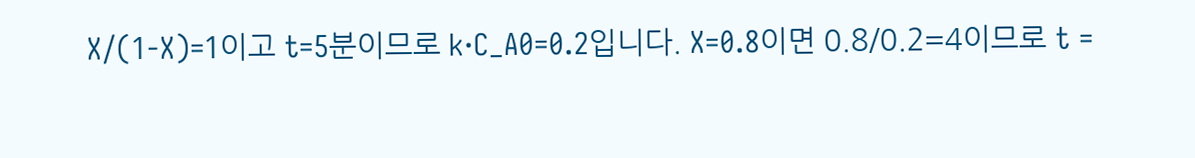X/(1-X)=1이고 t=5분이므로 k·C_A0=0.2입니다. X=0.8이면 0.8/0.2=4이므로 t =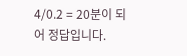4/0.2 = 20분이 되어 정답입니다.